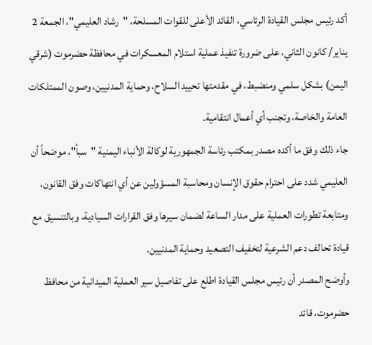أكد رئيس مجلس القيادة الرئاسي، القائد الأعلى للقوات المسلحة، "رشاد العليمي"، الجمعة 2 يناير/ كانون الثاني، على ضرورة تنفيذ عملية استلام المعسكرات في محافظة حضرموت (شرقي اليمن) بشكل سلمي ومنضبط، في مقدمتها تحييد السلاح، وحماية المدنيين، وصون الممتلكات العامة والخاصة، وتجنب أي أعمال انتقامية.
جاء ذلك وفق ما أكده مصدر بمكتب رئاسة الجمهورية لوكالة الأنباء اليمنية "سبأ"، موضحاً أن العليمي شدد على احترام حقوق الإنسان ومحاسبة المسؤولين عن أي انتهاكات وفق القانون، ومتابعة تطورات العملية على مدار الساعة لضمان سيرها وفق القرارات السيادية، وبالتنسيق مع قيادة تحالف دعم الشرعية لتخفيف التصعيد وحماية المدنيين.
وأوضح المصدر أن رئيس مجلس القيادة اطلع على تفاصيل سير العملية الميدانية من محافظ حضرموت، قائد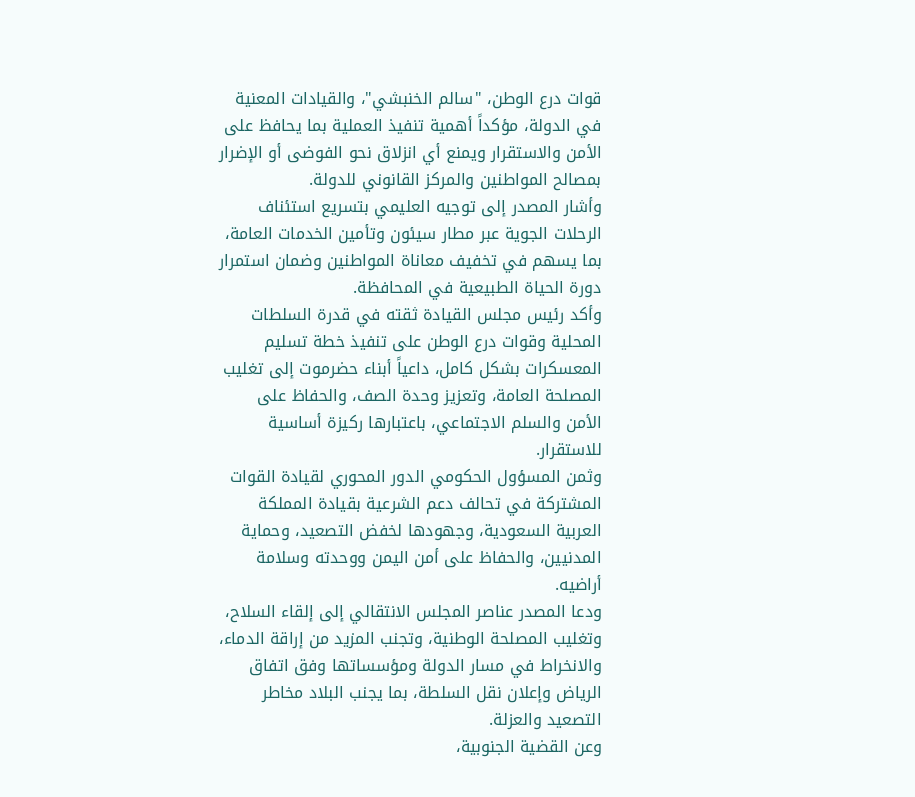قوات درع الوطن، "سالم الخنبشي"، والقيادات المعنية في الدولة، مؤكداً أهمية تنفيذ العملية بما يحافظ على الأمن والاستقرار ويمنع أي انزلاق نحو الفوضى أو الإضرار بمصالح المواطنين والمركز القانوني للدولة.
وأشار المصدر إلى توجيه العليمي بتسريع استئناف الرحلات الجوية عبر مطار سيئون وتأمين الخدمات العامة، بما يسهم في تخفيف معاناة المواطنين وضمان استمرار دورة الحياة الطبيعية في المحافظة.
وأكد رئيس مجلس القيادة ثقته في قدرة السلطات المحلية وقوات درع الوطن على تنفيذ خطة تسليم المعسكرات بشكل كامل، داعياً أبناء حضرموت إلى تغليب المصلحة العامة، وتعزيز وحدة الصف، والحفاظ على الأمن والسلم الاجتماعي، باعتبارها ركيزة أساسية للاستقرار.
وثمن المسؤول الحكومي الدور المحوري لقيادة القوات المشتركة في تحالف دعم الشرعية بقيادة المملكة العربية السعودية، وجهودها لخفض التصعيد، وحماية المدنيين، والحفاظ على أمن اليمن ووحدته وسلامة أراضيه.
ودعا المصدر عناصر المجلس الانتقالي إلى إلقاء السلاح، وتغليب المصلحة الوطنية، وتجنب المزيد من إراقة الدماء، والانخراط في مسار الدولة ومؤسساتها وفق اتفاق الرياض وإعلان نقل السلطة، بما يجنب البلاد مخاطر التصعيد والعزلة.
وعن القضية الجنوبية،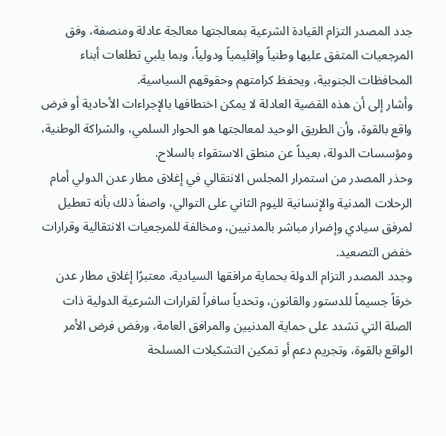جدد المصدر التزام القيادة الشرعية بمعالجتها معالجة عادلة ومنصفة، وفق المرجعيات المتفق عليها وطنياً وإقليمياً ودولياً، وبما يلبي تطلعات أبناء المحافظات الجنوبية، ويحفظ كرامتهم وحقوقهم السياسية.
وأشار إلى أن هذه القضية العادلة لا يمكن اختطافها بالإجراءات الأحادية أو فرض واقع بالقوة، وأن الطريق الوحيد لمعالجتها هو الحوار السلمي، والشراكة الوطنية، ومؤسسات الدولة، بعيداً عن منطق الاستقواء بالسلاح.
وحذر المصدر من استمرار المجلس الانتقالي في إغلاق مطار عدن الدولي أمام الرحلات المدنية والإنسانية لليوم الثاني على التوالي، واصفاً ذلك بأنه تعطيل لمرفق سيادي وإضرار مباشر بالمدنيين، ومخالفة للمرجعيات الانتقالية وقرارات خفض التصعيد.
وجدد المصدر التزام الدولة بحماية مرافقها السيادية، معتبرًا إغلاق مطار عدن خرقاً جسيماً للدستور والقانون، وتحدياً سافراً لقرارات الشرعية الدولية ذات الصلة التي تشدد على حماية المدنيين والمرافق العامة، ورفض فرض الأمر الواقع بالقوة، وتجريم دعم أو تمكين التشكيلات المسلحة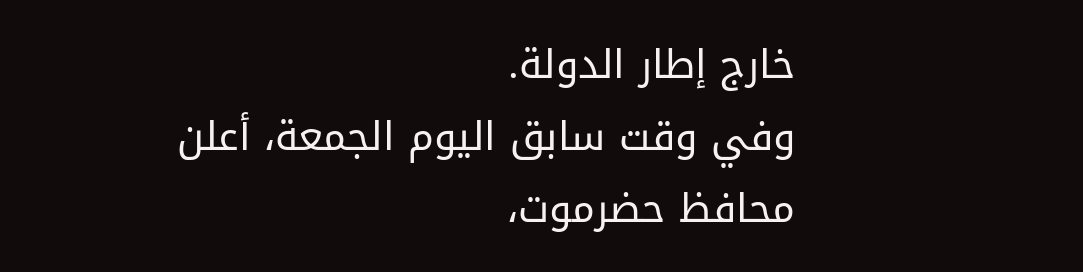خارج إطار الدولة.
وفي وقت سابق اليوم الجمعة، أعلن محافظ حضرموت،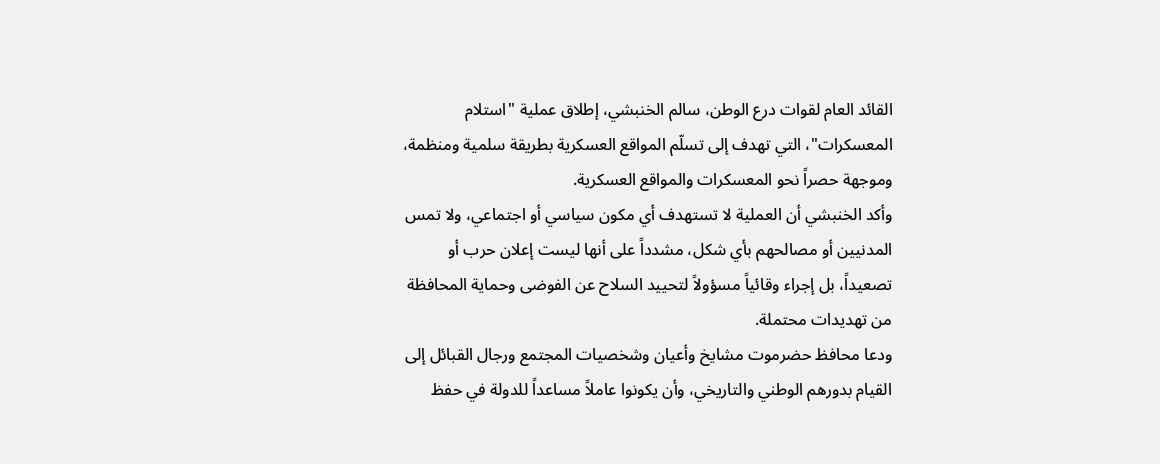القائد العام لقوات درع الوطن، سالم الخنبشي، إطلاق عملية "استلام المعسكرات"، التي تهدف إلى تسلّم المواقع العسكرية بطريقة سلمية ومنظمة، وموجهة حصراً نحو المعسكرات والمواقع العسكرية.
وأكد الخنبشي أن العملية لا تستهدف أي مكون سياسي أو اجتماعي، ولا تمس المدنيين أو مصالحهم بأي شكل، مشدداً على أنها ليست إعلان حرب أو تصعيداً، بل إجراء وقائياً مسؤولاً لتحييد السلاح عن الفوضى وحماية المحافظة من تهديدات محتملة.
ودعا محافظ حضرموت مشايخ وأعيان وشخصيات المجتمع ورجال القبائل إلى القيام بدورهم الوطني والتاريخي، وأن يكونوا عاملاً مساعداً للدولة في حفظ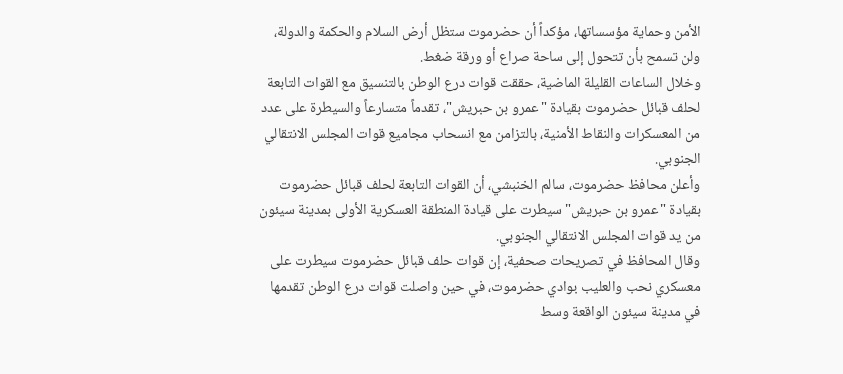الأمن وحماية مؤسساتها، مؤكداً أن حضرموت ستظل أرض السلام والحكمة والدولة، ولن تسمح بأن تتحول إلى ساحة صراع أو ورقة ضغط.
وخلال الساعات القليلة الماضية، حققت قوات درع الوطن بالتنسيق مع القوات التابعة لحلف قبائل حضرموت بقيادة "عمرو بن حبريش"، تقدماً متسارعاً والسيطرة على عدد من المعسكرات والنقاط الأمنية، بالتزامن مع انسحاب مجاميع قوات المجلس الانتقالي الجنوبي.
وأعلن محافظ حضرموت، سالم الخنبشي، أن القوات التابعة لحلف قبائل حضرموت بقيادة "عمرو بن حبريش" سيطرت على قيادة المنطقة العسكرية الأولى بمدينة سيئون من يد قوات المجلس الانتقالي الجنوبي.
وقال المحافظ في تصريحات صحفية، إن قوات حلف قبائل حضرموت سيطرت على معسكري نحب والعليب بوادي حضرموت، في حين واصلت قوات درع الوطن تقدمها في مدينة سيئون الواقعة وسط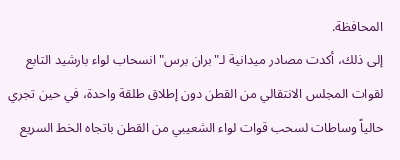المحافظة.
إلى ذلك، أكدت مصادر ميدانية لـ"بران برس" انسحاب لواء بارشيد التابع لقوات المجلس الانتقالي من القطن دون إطلاق طلقة واحدة، في حين تجري حالياً وساطات لسحب قوات لواء الشعيبي من القطن باتجاه الخط السريع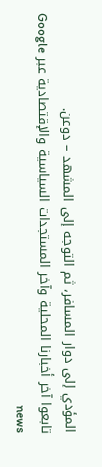المؤدي إلى دوار المسافر، ثم التوجه إلى المشهد – دوعن.
تابعوا آخر أخبارنا المحلية وآخر المستجدات السياسية والإقتصادية عبر Google news